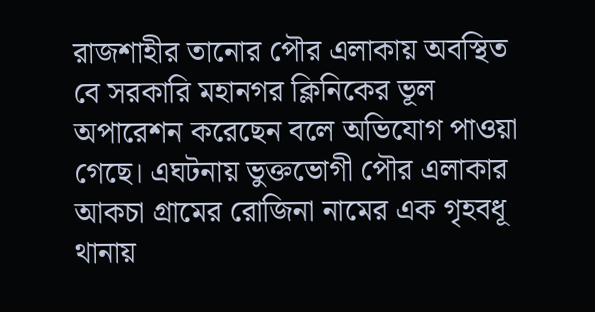রাজশাহীর তানোর পৌর এলাকায় অবস্থিত বে সরকারি মহানগর ক্লিনিকের ভূল অপারেশন করেছেন বলে অভিযোগ পাওয়া গেছে। এঘটনায় ভুক্তভোগী পৌর এলাকার আকচা গ্রামের রোজিনা নামের এক গৃহবধূ থানায়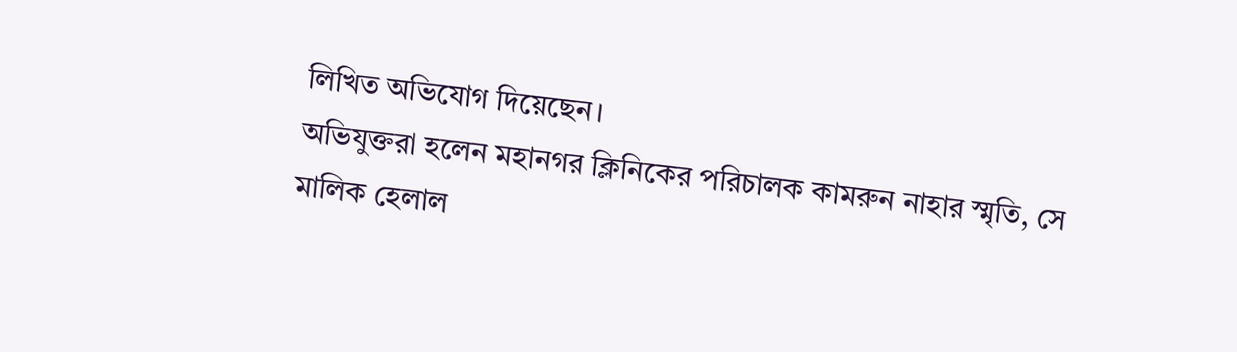লিখিত অভিযোগ দিয়েছেন।
অভিযুক্তরা হলেন মহানগর ক্লিনিকের পরিচালক কামরুন নাহার স্মৃতি, সে মালিক হেলাল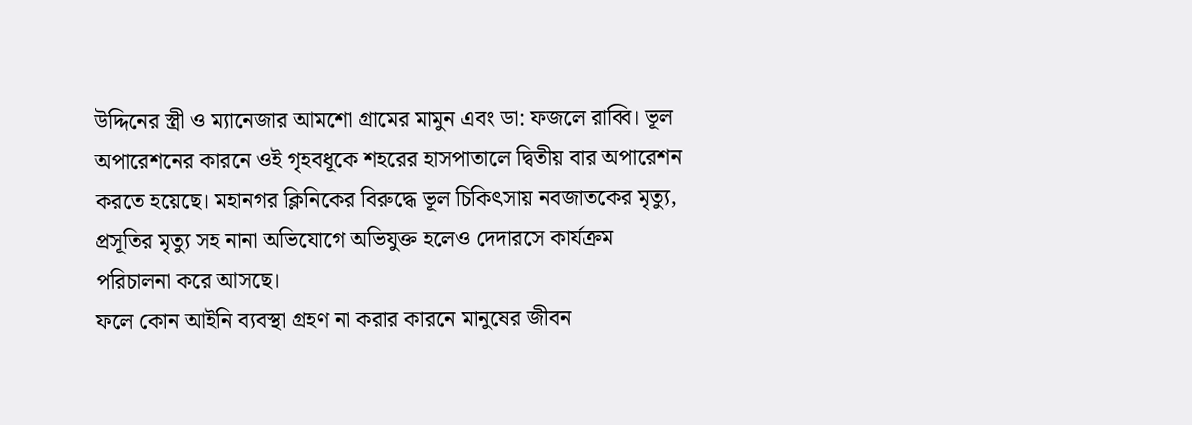উদ্দিনের স্ত্রী ও ম্যানেজার আমশো গ্রামের মামুন এবং ডা: ফজলে রাব্বি। ভূল অপারেশনের কারনে ওই গৃহবধূকে শহরের হাসপাতালে দ্বিতীয় বার অপারেশন করতে হয়েছে। মহানগর ক্লিনিকের বিরুদ্ধে ভূল চিকিৎসায় নবজাতকের মৃত্যু, প্রসূতির মৃত্যু সহ নানা অভিযোগে অভিযুক্ত হলেও দেদারসে কার্যক্রম পরিচালনা করে আসছে।
ফলে কোন আইনি ব্যবস্থা গ্রহণ না করার কারনে মানুষের জীবন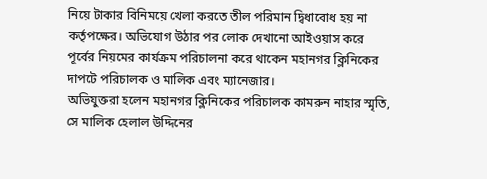নিয়ে টাকার বিনিময়ে খেলা করতে তীল পরিমান দ্বিধাবোধ হয় না কর্তৃপক্ষের। অভিযোগ উঠার পর লোক দেখানো আইওয়াস করে পূর্বের নিয়মের কার্যক্রম পরিচালনা করে থাকেন মহানগর ক্লিনিকের দাপটে পরিচালক ও মালিক এবং ম্যানেজার।
অভিযুক্তরা হলেন মহানগর ক্লিনিকের পরিচালক কামরুন নাহার স্মৃতি, সে মালিক হেলাল উদ্দিনের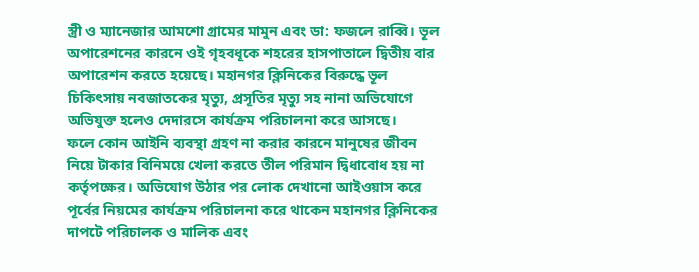স্ত্রী ও ম্যানেজার আমশো গ্রামের মামুন এবং ডা: ফজলে রাব্বি। ভূল অপারেশনের কারনে ওই গৃহবধূকে শহরের হাসপাতালে দ্বিতীয় বার অপারেশন করতে হয়েছে। মহানগর ক্লিনিকের বিরুদ্ধে ভূল চিকিৎসায় নবজাতকের মৃত্যু, প্রসূতির মৃত্যু সহ নানা অভিযোগে অভিযুক্ত হলেও দেদারসে কার্যক্রম পরিচালনা করে আসছে।
ফলে কোন আইনি ব্যবস্থা গ্রহণ না করার কারনে মানুষের জীবন নিয়ে টাকার বিনিময়ে খেলা করতে তীল পরিমান দ্বিধাবোধ হয় না কর্তৃপক্ষের। অভিযোগ উঠার পর লোক দেখানো আইওয়াস করে পূর্বের নিয়মের কার্যক্রম পরিচালনা করে থাকেন মহানগর ক্লিনিকের দাপটে পরিচালক ও মালিক এবং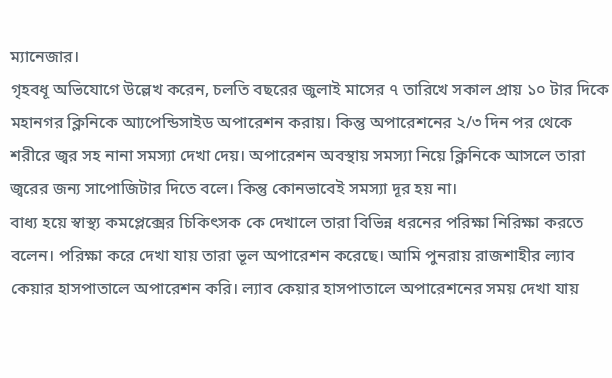ম্যানেজার।
গৃহবধূ অভিযোগে উল্লেখ করেন, চলতি বছরের জুলাই মাসের ৭ তারিখে সকাল প্রায় ১০ টার দিকে মহানগর ক্লিনিকে আ্যপেন্ডিসাইড অপারেশন করায়। কিন্তু অপারেশনের ২/৩ দিন পর থেকে শরীরে জ্বর সহ নানা সমস্যা দেখা দেয়। অপারেশন অবস্থায় সমস্যা নিয়ে ক্লিনিকে আসলে তারা জ্বরের জন্য সাপোজিটার দিতে বলে। কিন্তু কোনভাবেই সমস্যা দূর হয় না।
বাধ্য হয়ে স্বাস্থ্য কমপ্লেক্সের চিকিৎসক কে দেখালে তারা বিভিন্ন ধরনের পরিক্ষা নিরিক্ষা করতে বলেন। পরিক্ষা করে দেখা যায় তারা ভূল অপারেশন করেছে। আমি পুনরায় রাজশাহীর ল্যাব কেয়ার হাসপাতালে অপারেশন করি। ল্যাব কেয়ার হাসপাতালে অপারেশনের সময় দেখা যায়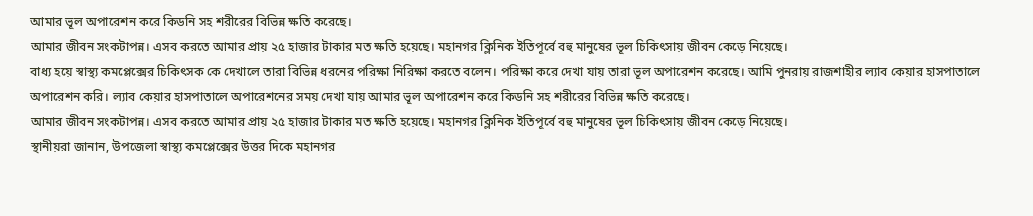আমার ভূল অপারেশন করে কিডনি সহ শরীরের বিভিন্ন ক্ষতি করেছে।
আমার জীবন সংকটাপন্ন। এসব করতে আমার প্রায় ২৫ হাজার টাকার মত ক্ষতি হয়েছে। মহানগর ক্লিনিক ইতিপূর্বে বহু মানুষের ভূল চিকিৎসায় জীবন কেড়ে নিয়েছে।
বাধ্য হয়ে স্বাস্থ্য কমপ্লেক্সের চিকিৎসক কে দেখালে তারা বিভিন্ন ধরনের পরিক্ষা নিরিক্ষা করতে বলেন। পরিক্ষা করে দেখা যায় তারা ভূল অপারেশন করেছে। আমি পুনরায় রাজশাহীর ল্যাব কেয়ার হাসপাতালে অপারেশন করি। ল্যাব কেয়ার হাসপাতালে অপারেশনের সময় দেখা যায় আমার ভূল অপারেশন করে কিডনি সহ শরীরের বিভিন্ন ক্ষতি করেছে।
আমার জীবন সংকটাপন্ন। এসব করতে আমার প্রায় ২৫ হাজার টাকার মত ক্ষতি হয়েছে। মহানগর ক্লিনিক ইতিপূর্বে বহু মানুষের ভূল চিকিৎসায় জীবন কেড়ে নিয়েছে।
স্থানীয়রা জানান, উপজেলা স্বাস্থ্য কমপ্লেক্সের উত্তর দিকে মহানগর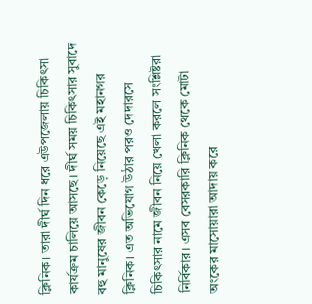ক্লিনিক। তারা দীর্ঘ দিন ধরে এউপজেলায় চিকিৎসা কার্যক্রম চালিয়ে আসছে। দীর্ঘ সময় চিকিৎসার সুবাদে বহু মানুষের জীবন কেড়ে নিয়েছে এই মহানগর ক্লিনিক। এত অভিযোগ উঠার পরও দেদারসে চিকিৎসার নামে জীবন নিয়ে খেলা করলে সংশ্লিষ্টরা নির্বিকার। এসব বেসরকারি ক্লিনিক থেকে মোটা অংকের মাসোয়ারা আদায় করে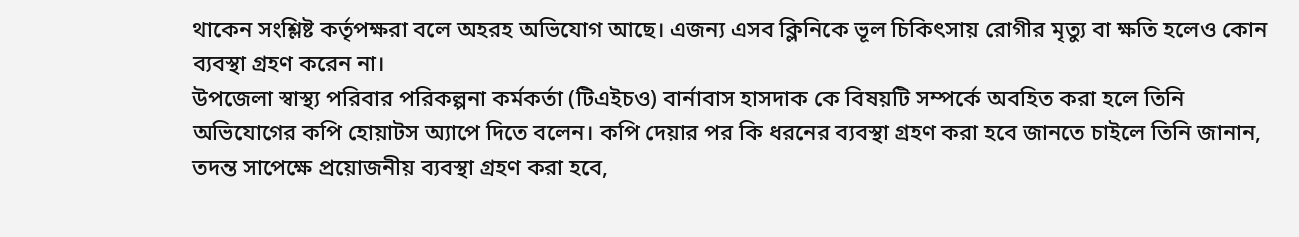থাকেন সংশ্লিষ্ট কর্তৃপক্ষরা বলে অহরহ অভিযোগ আছে। এজন্য এসব ক্লিনিকে ভূল চিকিৎসায় রোগীর মৃত্যু বা ক্ষতি হলেও কোন ব্যবস্থা গ্রহণ করেন না।
উপজেলা স্বাস্থ্য পরিবার পরিকল্পনা কর্মকর্তা (টিএইচও) বার্নাবাস হাসদাক কে বিষয়টি সম্পর্কে অবহিত করা হলে তিনি অভিযোগের কপি হোয়াটস অ্যাপে দিতে বলেন। কপি দেয়ার পর কি ধরনের ব্যবস্থা গ্রহণ করা হবে জানতে চাইলে তিনি জানান, তদন্ত সাপেক্ষে প্রয়োজনীয় ব্যবস্থা গ্রহণ করা হবে,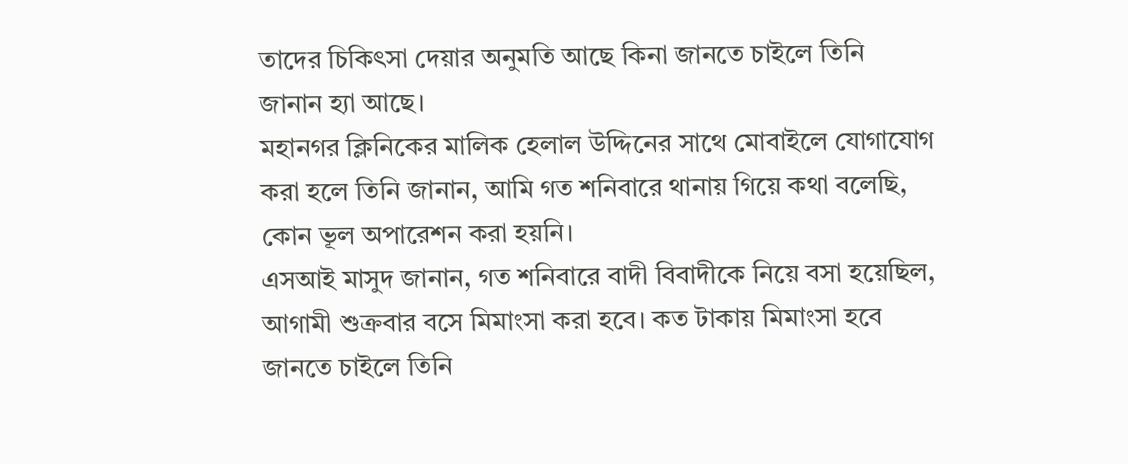তাদের চিকিৎসা দেয়ার অনুমতি আছে কিনা জানতে চাইলে তিনি জানান হ্যা আছে।
মহানগর ক্লিনিকের মালিক হেলাল উদ্দিনের সাথে মোবাইলে যোগাযোগ করা হলে তিনি জানান, আমি গত শনিবারে থানায় গিয়ে কথা বলেছি, কোন ভূল অপারেশন করা হয়নি।
এসআই মাসুদ জানান, গত শনিবারে বাদী বিবাদীকে নিয়ে বসা হয়েছিল, আগামী শুক্রবার বসে মিমাংসা করা হবে। কত টাকায় মিমাংসা হবে জানতে চাইলে তিনি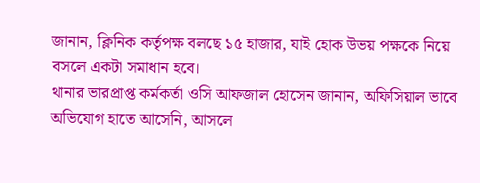জানান, ক্লিনিক কর্তৃপক্ষ বলছে ১৫ হাজার, যাই হোক উভয় পক্ষকে নিয়ে বসলে একটা সমাধান হবে।
থানার ভারপ্রাপ্ত কর্মকর্তা ওসি আফজাল হোসেন জানান, অফিসিয়াল ভাবে অভিযোগ হাতে আসেনি, আসলে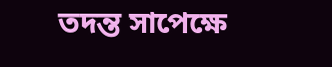তদন্ত সাপেক্ষে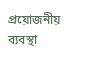প্রয়োজনীয় ব্যবস্থা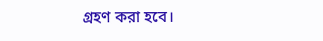গ্রহণ করা হবে।